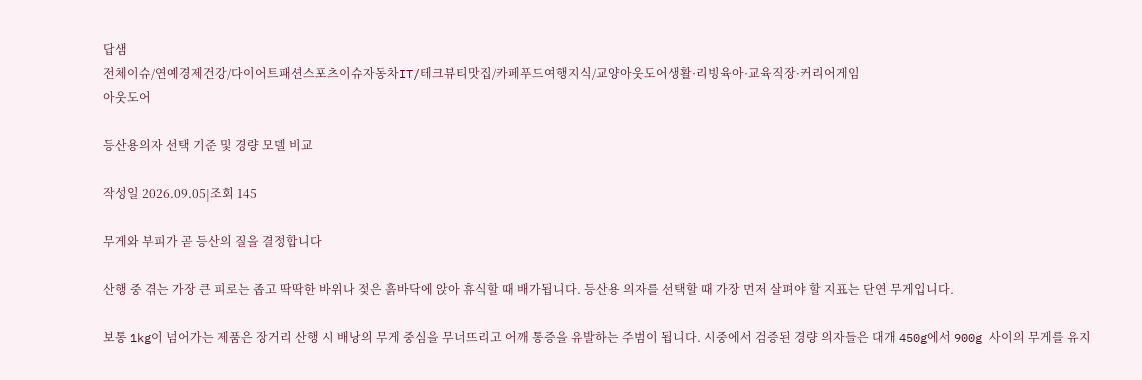답샘
전체이슈/연예경제건강/다이어트패션스포츠이슈자동차IT/테크뷰티맛집/카페푸드여행지식/교양아웃도어생활·리빙육아·교육직장·커리어게임
아웃도어

등산용의자 선택 기준 및 경량 모델 비교

작성일 2026.09.05|조회 145

무게와 부피가 곧 등산의 질을 결정합니다

산행 중 겪는 가장 큰 피로는 좁고 딱딱한 바위나 젖은 흙바닥에 앉아 휴식할 때 배가됩니다. 등산용 의자를 선택할 때 가장 먼저 살펴야 할 지표는 단연 무게입니다.

보통 1kg이 넘어가는 제품은 장거리 산행 시 배낭의 무게 중심을 무너뜨리고 어깨 통증을 유발하는 주범이 됩니다. 시중에서 검증된 경량 의자들은 대개 450g에서 900g 사이의 무게를 유지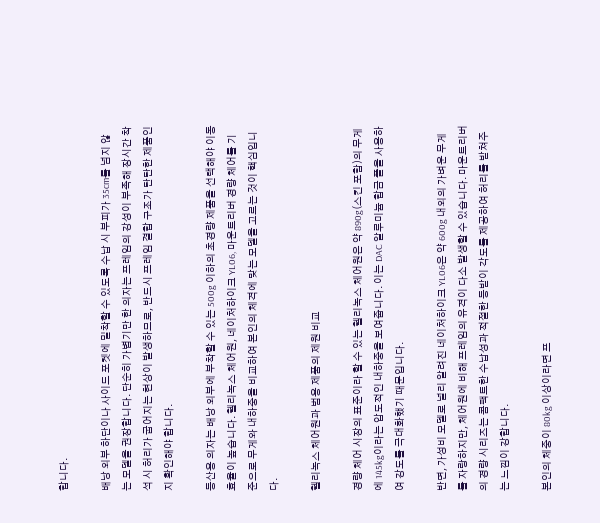합니다.

배낭 외부 하단이나 사이드 포켓에 밀착할 수 있도록 수납 시 부피가 35cm를 넘지 않는 모델을 권장합니다. 단순히 가볍기만 한 의자는 프레임의 강성이 부족해 장시간 착석 시 허리가 굽어지는 현상이 발생하므로, 반드시 프레임 결합 구조가 탄탄한 제품인지 확인해야 합니다.

등산용 의자는 배낭 외부에 부착할 수 있는 500g 이하의 초경량 제품을 선택해야 이동 효율이 높습니다. 헬리녹스 체어원, 네이처하이크 YL06, 마운트리버 경량 체어를 기준으로 무게와 내하중을 비교하여 본인의 체격에 맞는 모델을 고르는 것이 핵심입니다.

헬리녹스 체어원과 범용 제품의 제원 비교

경량 체어 시장의 표준이라 할 수 있는 헬리녹스 체어원은 약 890g(스킨 포함)의 무게에 145kg이라는 압도적인 내하중을 보여줍니다. 이는 DAC 알루미늄 합금 폴을 사용하여 강도를 극대화했기 때문입니다.

반면, 가성비 모델로 널리 알려진 네이처하이크 YL06은 약 600g 내외의 가벼운 무게를 자랑하지만, 체어원에 비해 프레임의 유격이 다소 발생할 수 있습니다. 마운트리버의 경량 시리즈는 콤팩트한 수납성과 적절한 등받이 각도를 제공하여 허리를 받쳐주는 느낌이 강합니다.

본인의 체중이 80kg 이상이라면 프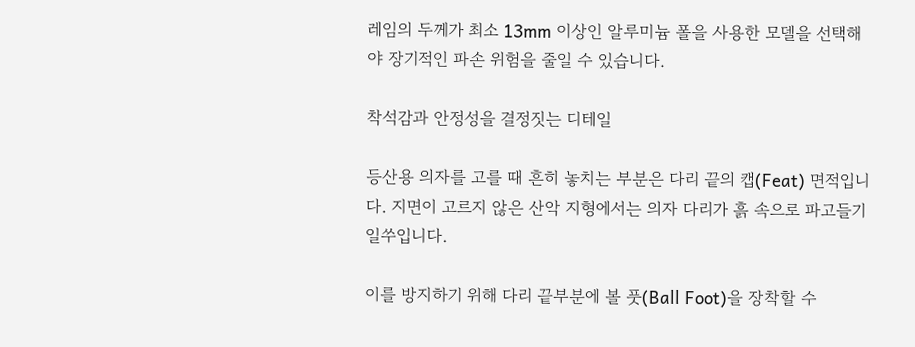레임의 두께가 최소 13mm 이상인 알루미늄 폴을 사용한 모델을 선택해야 장기적인 파손 위험을 줄일 수 있습니다.

착석감과 안정성을 결정짓는 디테일

등산용 의자를 고를 때 흔히 놓치는 부분은 다리 끝의 캡(Feat) 면적입니다. 지면이 고르지 않은 산악 지형에서는 의자 다리가 흙 속으로 파고들기 일쑤입니다.

이를 방지하기 위해 다리 끝부분에 볼 풋(Ball Foot)을 장착할 수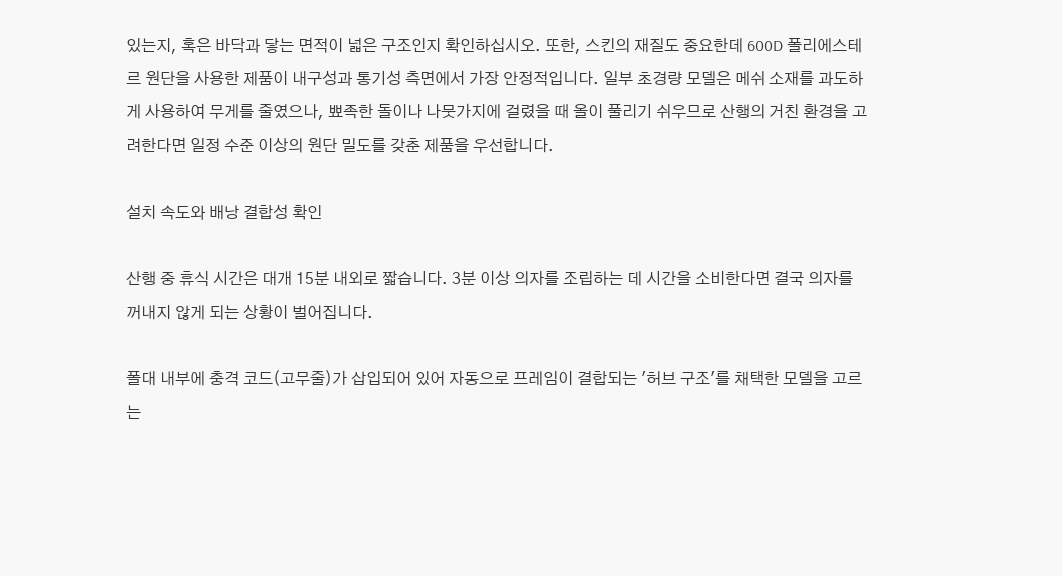있는지, 혹은 바닥과 닿는 면적이 넓은 구조인지 확인하십시오. 또한, 스킨의 재질도 중요한데 600D 폴리에스테르 원단을 사용한 제품이 내구성과 통기성 측면에서 가장 안정적입니다. 일부 초경량 모델은 메쉬 소재를 과도하게 사용하여 무게를 줄였으나, 뾰족한 돌이나 나뭇가지에 걸렸을 때 올이 풀리기 쉬우므로 산행의 거친 환경을 고려한다면 일정 수준 이상의 원단 밀도를 갖춘 제품을 우선합니다.

설치 속도와 배낭 결합성 확인

산행 중 휴식 시간은 대개 15분 내외로 짧습니다. 3분 이상 의자를 조립하는 데 시간을 소비한다면 결국 의자를 꺼내지 않게 되는 상황이 벌어집니다.

폴대 내부에 충격 코드(고무줄)가 삽입되어 있어 자동으로 프레임이 결합되는 '허브 구조'를 채택한 모델을 고르는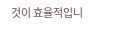것이 효율적입니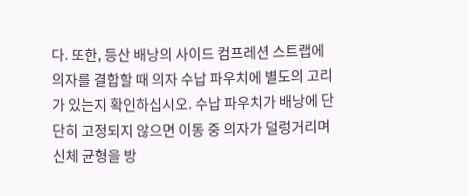다. 또한, 등산 배낭의 사이드 컴프레션 스트랩에 의자를 결합할 때 의자 수납 파우치에 별도의 고리가 있는지 확인하십시오. 수납 파우치가 배낭에 단단히 고정되지 않으면 이동 중 의자가 덜렁거리며 신체 균형을 방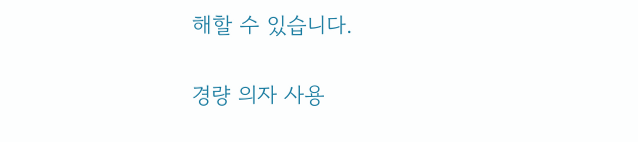해할 수 있습니다.

경량 의자 사용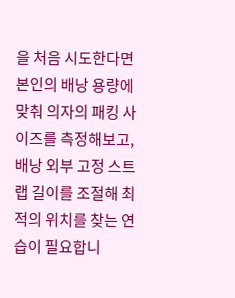을 처음 시도한다면 본인의 배낭 용량에 맞춰 의자의 패킹 사이즈를 측정해보고, 배낭 외부 고정 스트랩 길이를 조절해 최적의 위치를 찾는 연습이 필요합니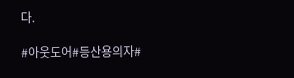다.

#아웃도어#등산용의자#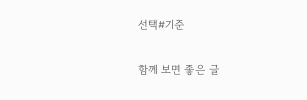선택#기준

함께 보면 좋은 글